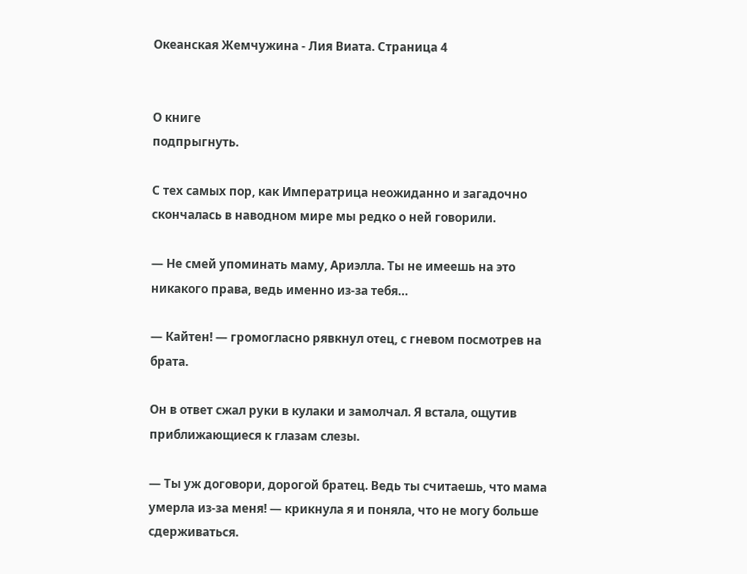Океанская Жемчужина - Лия Виата. Страница 4


О книге
подпрыгнуть.

С тех самых пор, как Императрица неожиданно и загадочно скончалась в наводном мире мы редко о ней говорили.

— Не смей упоминать маму, Ариэлла. Ты не имеешь на это никакого права, ведь именно из-за тебя…

— Кайтен! — громогласно рявкнул отец, с гневом посмотрев на брата.

Он в ответ сжал руки в кулаки и замолчал. Я встала, ощутив приближающиеся к глазам слезы.

— Ты уж договори, дорогой братец. Ведь ты считаешь, что мама умерла из-за меня! — крикнула я и поняла, что не могу больше сдерживаться.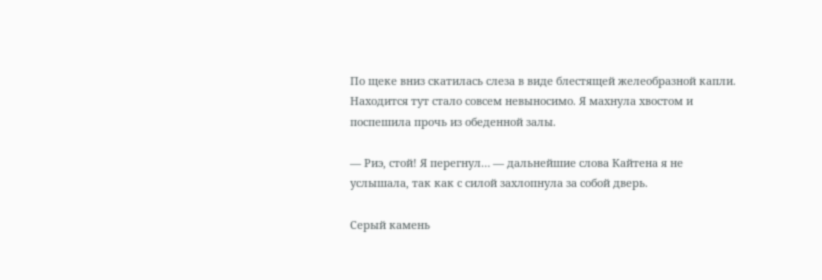По щеке вниз скатилась слеза в виде блестящей желеобразной капли. Находится тут стало совсем невыносимо. Я махнула хвостом и поспешила прочь из обеденной залы.

— Риэ, стой! Я перегнул… — дальнейшие слова Кайтена я не услышала, так как с силой захлопнула за собой дверь.

Серый камень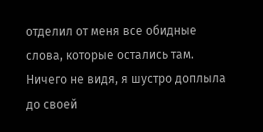отделил от меня все обидные слова, которые остались там. Ничего не видя, я шустро доплыла до своей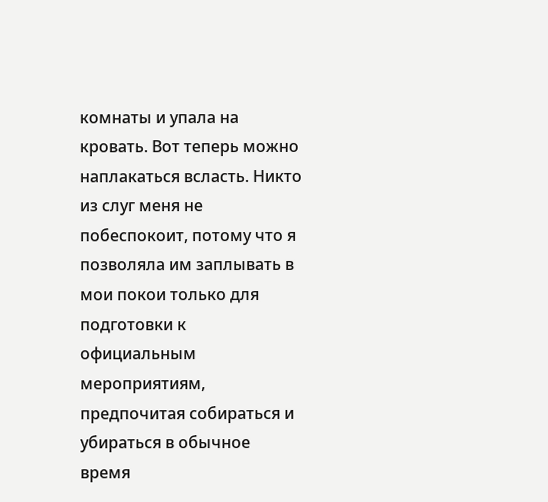комнаты и упала на кровать. Вот теперь можно наплакаться всласть. Никто из слуг меня не побеспокоит, потому что я позволяла им заплывать в мои покои только для подготовки к официальным мероприятиям, предпочитая собираться и убираться в обычное время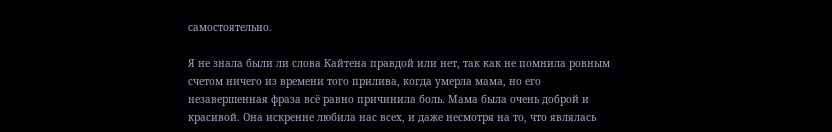самостоятельно.

Я не знала были ли слова Кайтена правдой или нет, так как не помнила ровным счетом ничего из времени того прилива, когда умерла мама, но его незавершенная фраза всё равно причинила боль. Мама была очень доброй и красивой. Она искренне любила нас всех, и даже несмотря на то, что являлась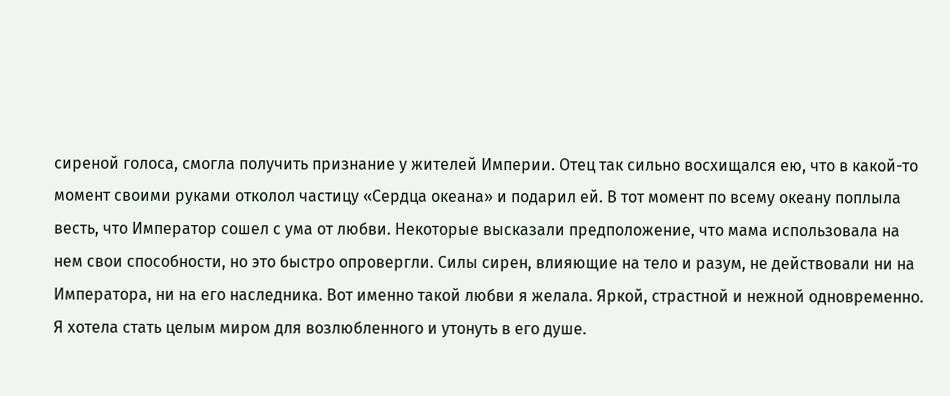сиреной голоса, смогла получить признание у жителей Империи. Отец так сильно восхищался ею, что в какой-то момент своими руками отколол частицу «Сердца океана» и подарил ей. В тот момент по всему океану поплыла весть, что Император сошел с ума от любви. Некоторые высказали предположение, что мама использовала на нем свои способности, но это быстро опровергли. Силы сирен, влияющие на тело и разум, не действовали ни на Императора, ни на его наследника. Вот именно такой любви я желала. Яркой, страстной и нежной одновременно. Я хотела стать целым миром для возлюбленного и утонуть в его душе.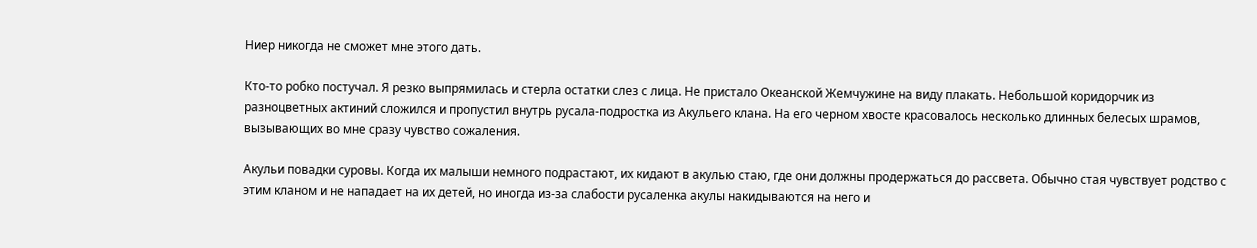Ниер никогда не сможет мне этого дать.

Кто-то робко постучал. Я резко выпрямилась и стерла остатки слез с лица. Не пристало Океанской Жемчужине на виду плакать. Небольшой коридорчик из разноцветных актиний сложился и пропустил внутрь русала-подростка из Акульего клана. На его черном хвосте красовалось несколько длинных белесых шрамов, вызывающих во мне сразу чувство сожаления.

Акульи повадки суровы. Когда их малыши немного подрастают, их кидают в акулью стаю, где они должны продержаться до рассвета. Обычно стая чувствует родство с этим кланом и не нападает на их детей, но иногда из-за слабости русаленка акулы накидываются на него и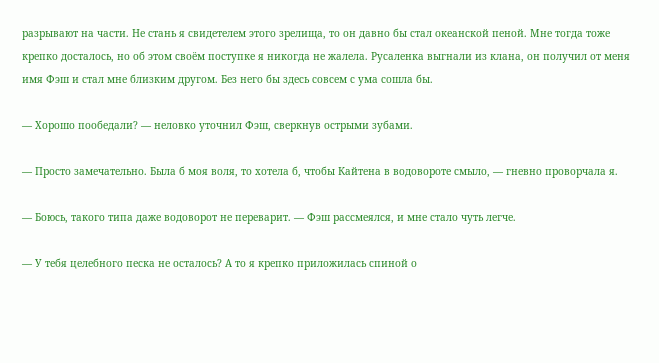разрывают на части. Не стань я свидетелем этого зрелища, то он давно бы стал океанской пеной. Мне тогда тоже крепко досталось, но об этом своём поступке я никогда не жалела. Русаленка выгнали из клана, он получил от меня имя Фэш и стал мне близким другом. Без него бы здесь совсем с ума сошла бы.

— Хорошо пообедали? — неловко уточнил Фэш, сверкнув острыми зубами.

— Просто замечательно. Была б моя воля, то хотела б, чтобы Кайтена в водовороте смыло, — гневно проворчала я.

— Боюсь, такого типа даже водоворот не переварит. — Фэш рассмеялся, и мне стало чуть легче.

— У тебя целебного песка не осталось? А то я крепко приложилась спиной о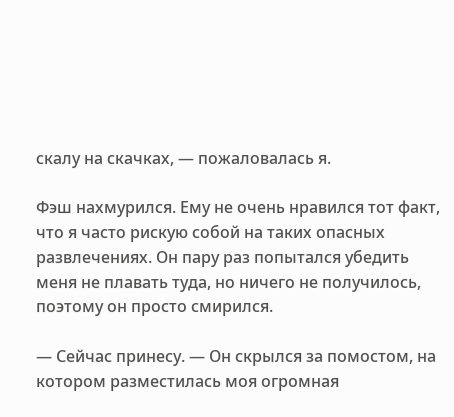скалу на скачках, — пожаловалась я.

Фэш нахмурился. Ему не очень нравился тот факт, что я часто рискую собой на таких опасных развлечениях. Он пару раз попытался убедить меня не плавать туда, но ничего не получилось, поэтому он просто смирился.

— Сейчас принесу. — Он скрылся за помостом, на котором разместилась моя огромная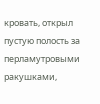кровать, открыл пустую полость за перламутровыми ракушками,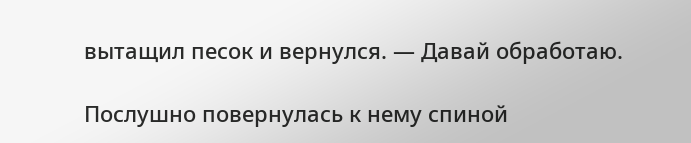вытащил песок и вернулся. — Давай обработаю.

Послушно повернулась к нему спиной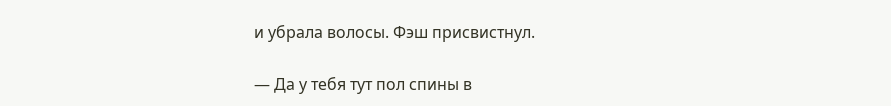и убрала волосы. Фэш присвистнул.

— Да у тебя тут пол спины в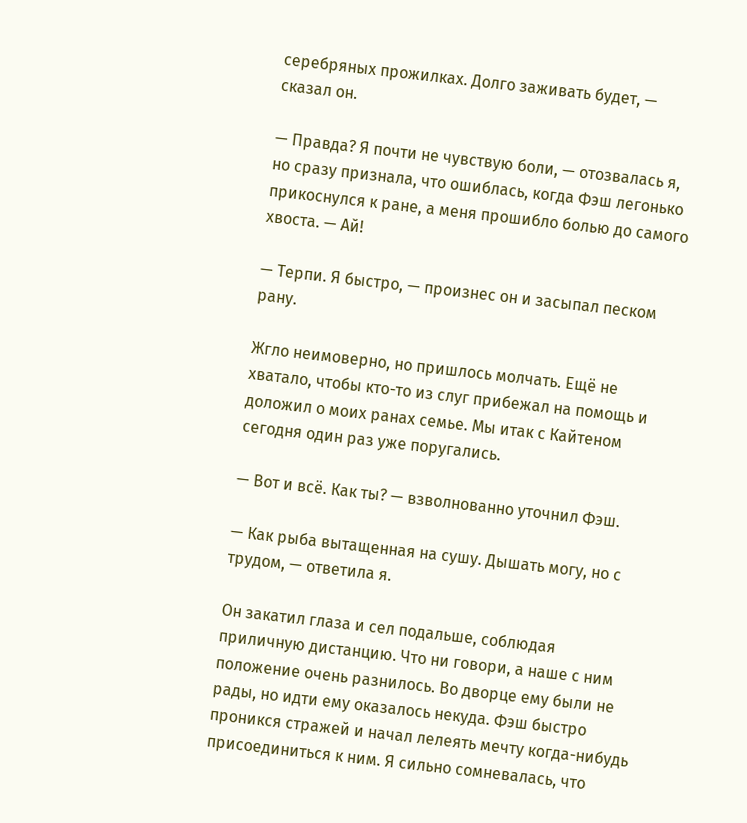серебряных прожилках. Долго заживать будет, — сказал он.

— Правда? Я почти не чувствую боли, — отозвалась я, но сразу признала, что ошиблась, когда Фэш легонько прикоснулся к ране, а меня прошибло болью до самого хвоста. — Ай!

— Терпи. Я быстро, — произнес он и засыпал песком рану.

Жгло неимоверно, но пришлось молчать. Ещё не хватало, чтобы кто-то из слуг прибежал на помощь и доложил о моих ранах семье. Мы итак с Кайтеном сегодня один раз уже поругались.

— Вот и всё. Как ты? — взволнованно уточнил Фэш.

— Как рыба вытащенная на сушу. Дышать могу, но с трудом, — ответила я.

Он закатил глаза и сел подальше, соблюдая приличную дистанцию. Что ни говори, а наше с ним положение очень разнилось. Во дворце ему были не рады, но идти ему оказалось некуда. Фэш быстро проникся стражей и начал лелеять мечту когда-нибудь присоединиться к ним. Я сильно сомневалась, что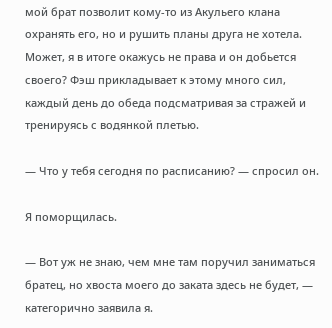мой брат позволит кому-то из Акульего клана охранять его, но и рушить планы друга не хотела. Может, я в итоге окажусь не права и он добьется своего? Фэш прикладывает к этому много сил, каждый день до обеда подсматривая за стражей и тренируясь с водянкой плетью.

— Что у тебя сегодня по расписанию? — спросил он.

Я поморщилась.

— Вот уж не знаю, чем мне там поручил заниматься братец, но хвоста моего до заката здесь не будет, — категорично заявила я.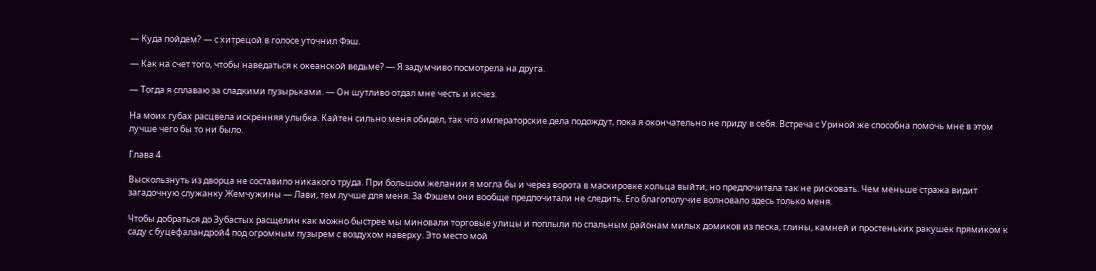— Куда пойдем? — с хитрецой в голосе уточнил Фэш.

— Как на счет того, чтобы наведаться к океанской ведьме? — Я задумчиво посмотрела на друга.

— Тогда я сплаваю за сладкими пузырьками. — Он шутливо отдал мне честь и исчез.

На моих губах расцвела искренняя улыбка. Кайтен сильно меня обидел, так что императорские дела подождут, пока я окончательно не приду в себя. Встреча с Уриной же способна помочь мне в этом лучше чего бы то ни было.

Глава 4

Выскользнуть из дворца не составило никакого труда. При большом желании я могла бы и через ворота в маскировке кольца выйти, но предпочитала так не рисковать. Чем меньше стража видит загадочную служанку Жемчужины — Лави, тем лучше для меня. За Фэшем они вообще предпочитали не следить. Его благополучие волновало здесь только меня.

Чтобы добраться до Зубастых расщелин как можно быстрее мы миновали торговые улицы и поплыли по спальным районам милых домиков из песка, глины, камней и простеньких ракушек прямиком к саду с буцефаландрой4 под огромным пузырем с воздухом наверху. Это место мой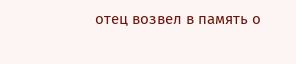отец возвел в память о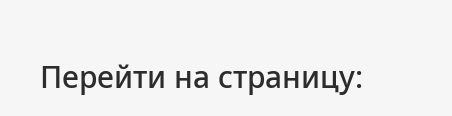Перейти на страницу: